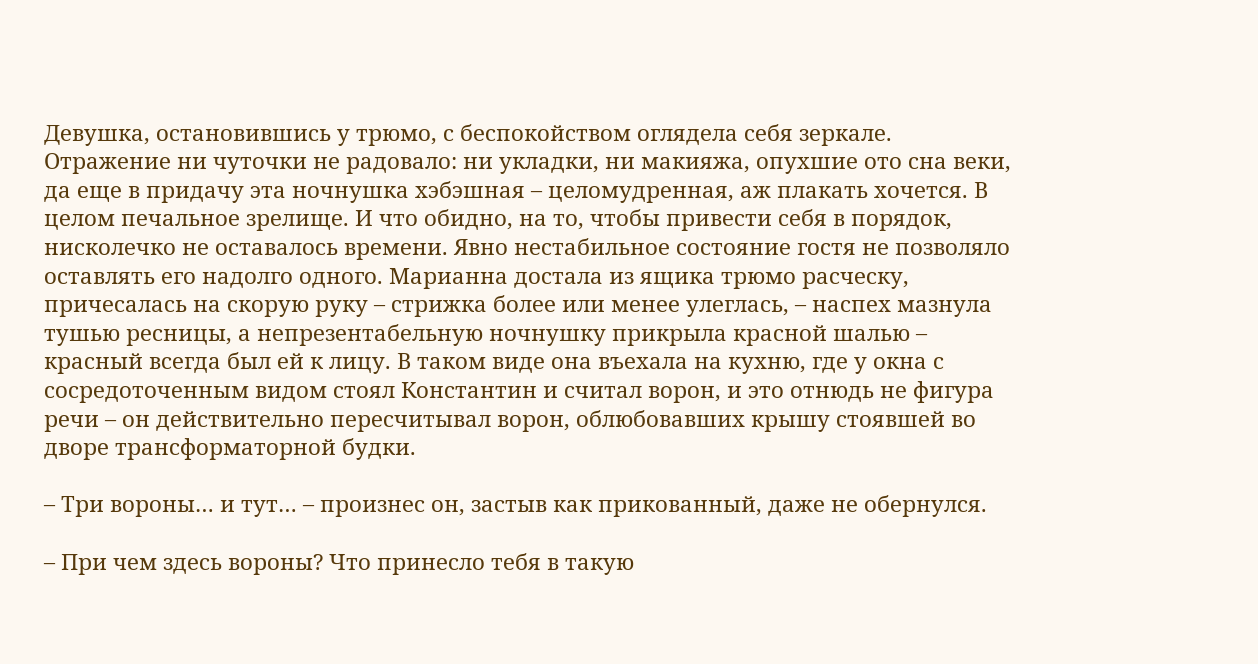Девушка, остановившись у трюмо, с беспокойством оглядела себя зеркале. Отражение ни чуточки не радовало: ни укладки, ни макияжа, опухшие ото сна веки, да еще в придачу эта ночнушка хэбэшная – целомудренная, аж плакать хочется. В целом печальное зрелище. И что обидно, на то, чтобы привести себя в порядок, нисколечко не оставалось времени. Явно нестабильное состояние гостя не позволяло оставлять его надолго одного. Марианна достала из ящика трюмо расческу, причесалась на скорую руку – стрижка более или менее улеглась, – наспех мазнула тушью ресницы, а непрезентабельную ночнушку прикрыла красной шалью – красный всегда был ей к лицу. В таком виде она въехала на кухню, где у окна с сосредоточенным видом стоял Константин и считал ворон, и это отнюдь не фигура речи – он действительно пересчитывал ворон, облюбовавших крышу стоявшей во дворе трансформаторной будки.

– Три вороны… и тут… – произнес он, застыв как прикованный, даже не обернулся.

– При чем здесь вороны? Что принесло тебя в такую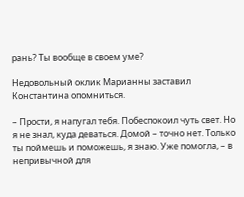рань? Ты вообще в своем уме?

Недовольный оклик Марианны заставил Константина опомниться.

– Прости, я напугал тебя. Побеспокоил чуть свет. Но я не знал, куда деваться. Домой – точно нет. Только ты поймешь и поможешь, я знаю. Уже помогла, – в непривычной для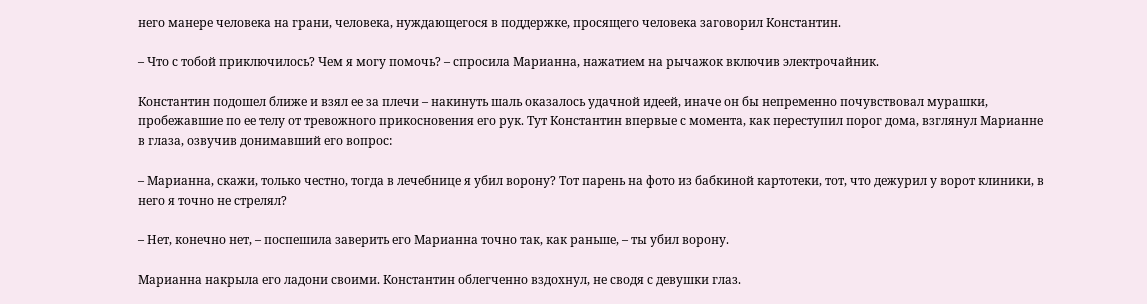него манере человека на грани, человека, нуждающегося в поддержке, просящего человека заговорил Константин.

– Что с тобой приключилось? Чем я могу помочь? – спросила Марианна, нажатием на рычажок включив электрочайник.

Константин подошел ближе и взял ее за плечи – накинуть шаль оказалось удачной идеей, иначе он бы непременно почувствовал мурашки, пробежавшие по ее телу от тревожного прикосновения его рук. Тут Константин впервые с момента, как переступил порог дома, взглянул Марианне в глаза, озвучив донимавший его вопрос:

– Марианна, скажи, только честно, тогда в лечебнице я убил ворону? Тот парень на фото из бабкиной картотеки, тот, что дежурил у ворот клиники, в него я точно не стрелял?

– Нет, конечно нет, – поспешила заверить его Марианна точно так, как раньше, – ты убил ворону.

Марианна накрыла его ладони своими. Константин облегченно вздохнул, не сводя с девушки глаз.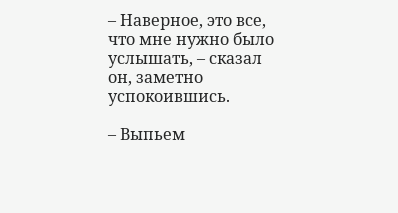– Наверное, это все, что мне нужно было услышать, – сказал он, заметно успокоившись.

– Выпьем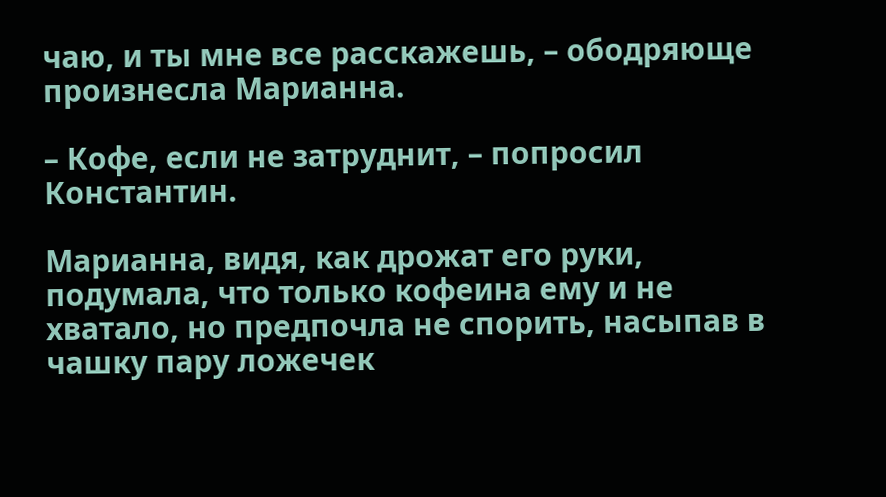чаю, и ты мне все расскажешь, – ободряюще произнесла Марианна.

– Кофе, если не затруднит, – попросил Константин.

Марианна, видя, как дрожат его руки, подумала, что только кофеина ему и не хватало, но предпочла не спорить, насыпав в чашку пару ложечек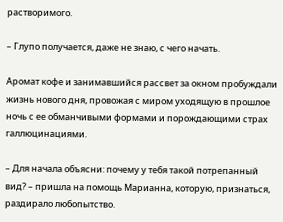растворимого.

– Глупо получается, даже не знаю, с чего начать.

Аромат кофе и занимавшийся рассвет за окном пробуждали жизнь нового дня, провожая с миром уходящую в прошлое ночь с ее обманчивыми формами и порождающими страх галлюцинациями.

– Для начала объясни: почему у тебя такой потрепанный вид? – пришла на помощь Марианна, которую, признаться, раздирало любопытство.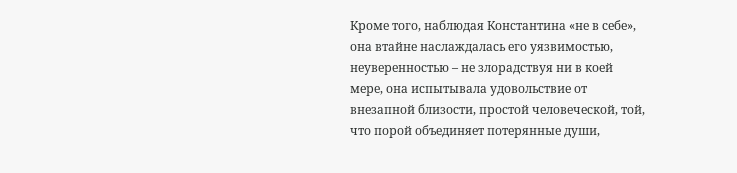Кроме того, наблюдая Константина «не в себе», она втайне наслаждалась его уязвимостью, неуверенностью – не злорадствуя ни в коей мере, она испытывала удовольствие от внезапной близости, простой человеческой, той, что порой объединяет потерянные души,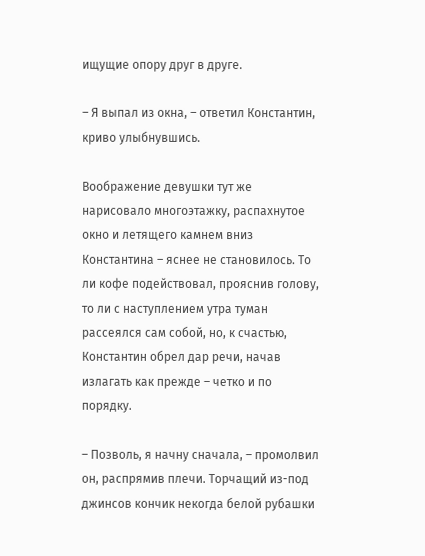ищущие опору друг в друге.

– Я выпал из окна, – ответил Константин, криво улыбнувшись.

Воображение девушки тут же нарисовало многоэтажку, распахнутое окно и летящего камнем вниз Константина – яснее не становилось. То ли кофе подействовал, прояснив голову, то ли с наступлением утра туман рассеялся сам собой, но, к счастью, Константин обрел дар речи, начав излагать как прежде – четко и по порядку.

– Позволь, я начну сначала, – промолвил он, распрямив плечи. Торчащий из-под джинсов кончик некогда белой рубашки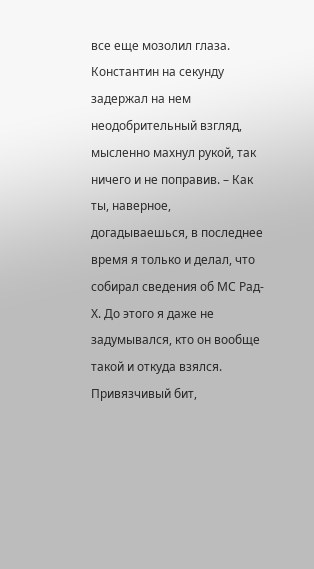все еще мозолил глаза. Константин на секунду задержал на нем неодобрительный взгляд, мысленно махнул рукой, так ничего и не поправив. – Как ты, наверное, догадываешься, в последнее время я только и делал, что собирал сведения об МС Рад-Х. До этого я даже не задумывался, кто он вообще такой и откуда взялся. Привязчивый бит,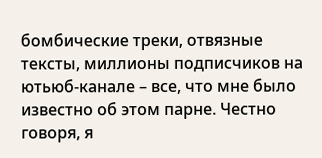бомбические треки, отвязные тексты, миллионы подписчиков на ютьюб-канале – все, что мне было известно об этом парне. Честно говоря, я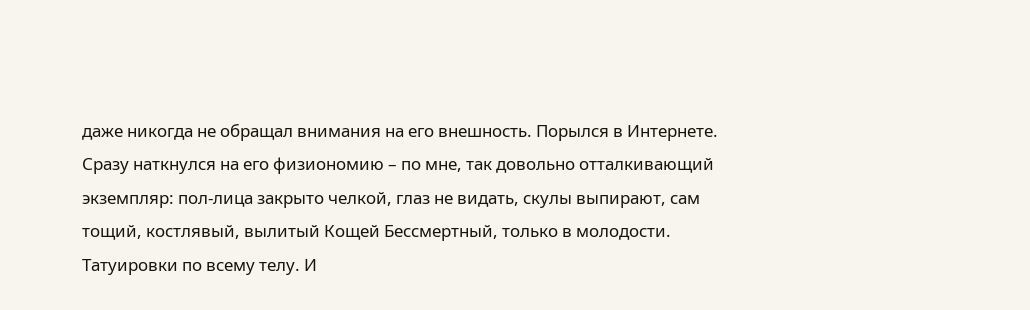даже никогда не обращал внимания на его внешность. Порылся в Интернете. Сразу наткнулся на его физиономию – по мне, так довольно отталкивающий экземпляр: пол-лица закрыто челкой, глаз не видать, скулы выпирают, сам тощий, костлявый, вылитый Кощей Бессмертный, только в молодости. Татуировки по всему телу. И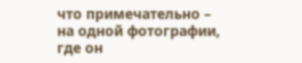что примечательно – на одной фотографии, где он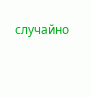случайно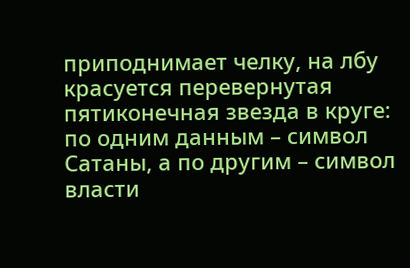приподнимает челку, на лбу красуется перевернутая пятиконечная звезда в круге: по одним данным – символ Сатаны, а по другим – символ власти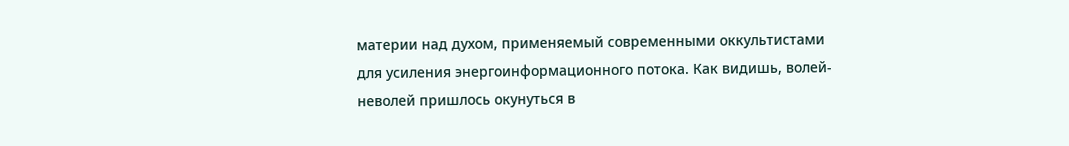материи над духом, применяемый современными оккультистами для усиления энергоинформационного потока. Как видишь, волей-неволей пришлось окунуться в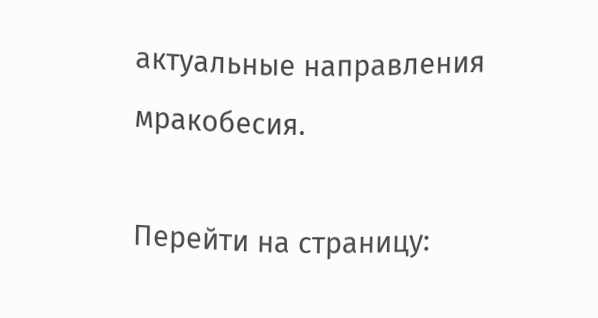актуальные направления мракобесия.

Перейти на страницу: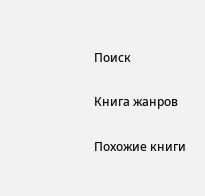Поиск

Книга жанров

Похожие книги